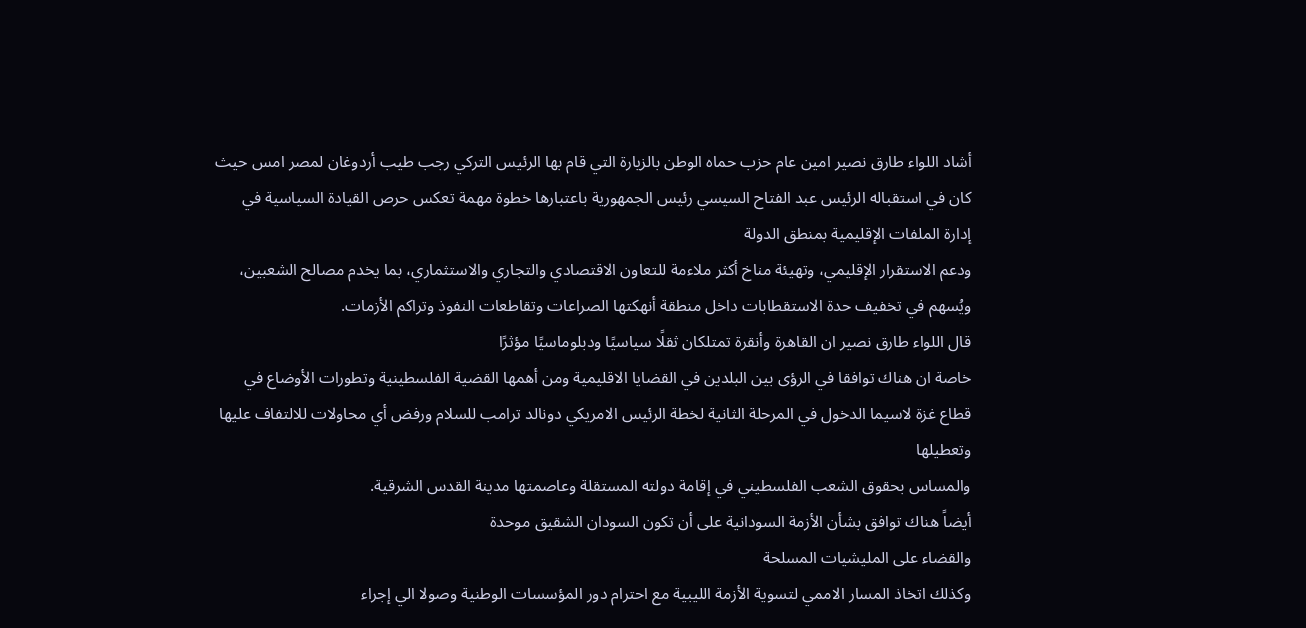أشاد اللواء طارق نصير امين عام حزب حماه الوطن بالزيارة التي قام بها الرئيس التركي رجب طيب أردوغان لمصر امس حيث كان في استقباله الرئيس عبد الفتاح السيسي رئيس الجمهورية باعتبارها خطوة مهمة تعكس حرص القيادة السياسية في إدارة الملفات الإقليمية بمنطق الدولة
ودعم الاستقرار الإقليمي، وتهيئة مناخ أكثر ملاءمة للتعاون الاقتصادي والتجاري والاستثماري، بما يخدم مصالح الشعبين، ويُسهم في تخفيف حدة الاستقطابات داخل منطقة أنهكتها الصراعات وتقاطعات النفوذ وتراكم الأزمات.
قال اللواء طارق نصير ان القاهرة وأنقرة تمتلكان ثقلًا سياسيًا ودبلوماسيًا مؤثرًا
خاصة ان هناك توافقا في الرؤى بين البلدين في القضايا الاقليمية ومن أهمها القضية الفلسطينية وتطورات الأوضاع في قطاع غزة لاسيما الدخول في المرحلة الثانية لخطة الرئيس الامريكي دونالد ترامب للسلام ورفض أي محاولات للالتفاف عليها وتعطيلها
والمساس بحقوق الشعب الفلسطيني في إقامة دولته المستقلة وعاصمتها مدينة القدس الشرقية.
أيضاً هناك توافق بشأن الأزمة السودانية على أن تكون السودان الشقيق موحدة
والقضاء على المليشيات المسلحة
وكذلك اتخاذ المسار الاممي لتسوية الأزمة الليبية مع احترام دور المؤسسات الوطنية وصولا الي إجراء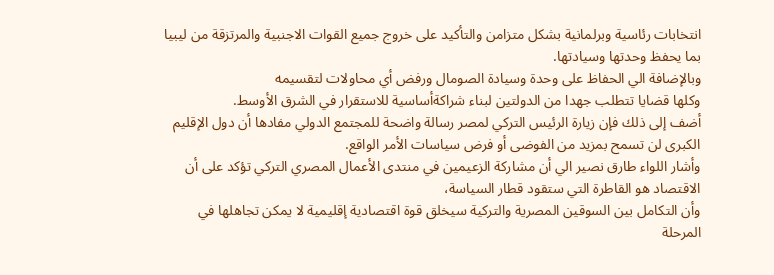انتخابات رئاسية وبرلمانية بشكل متزامن والتأكيد على خروج جميع القوات الاجنبية والمرتزقة من ليبيا بما يحفظ وحدتها وسيادتها.
وبالإضافة الي الحفاظ على وحدة وسيادة الصومال ورفض أي محاولات لتقسيمه
وكلها قضايا تتطلب جهدا من الدولتين لبناء شراكةأساسية للاستقرار في الشرق الأوسط.
أضف إلى ذلك فإن زيارة الرئيس التركي لمصر رسالة واضحة للمجتمع الدولي مفادها أن دول الإقليم الكبرى لن تسمح بمزيد من الفوضى أو فرض سياسات الأمر الواقع.
وأشار اللواء طارق نصير الي أن مشاركة الزعيمين في منتدى الأعمال المصري التركي تؤكد على أن الاقتصاد هو القاطرة التي ستقود قطار السياسة،
وأن التكامل بين السوقين المصرية والتركية سيخلق قوة اقتصادية إقليمية لا يمكن تجاهلها في المرحلة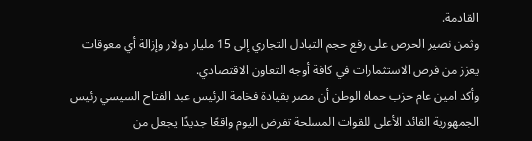القادمة.
وثمن نصير الحرص على رفع حجم التبادل التجاري إلى 15 مليار دولار وإزالة أي معوقات يعزز من فرص الاستثمارات في كافة أوجه التعاون الاقتصادي.
وأكد امين عام حزب حماه الوطن أن مصر بقيادة فخامة الرئيس عبد الفتاح السيسي رئيس الجمهورية القائد الأعلى للقوات المسلحة تفرض اليوم واقعًا جديدًا يجعل من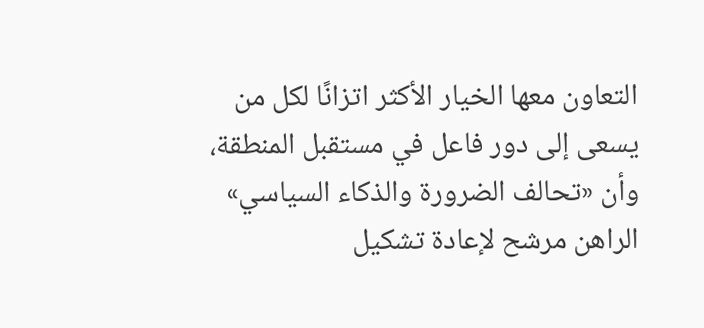التعاون معها الخيار الأكثر اتزانًا لكل من يسعى إلى دور فاعل في مستقبل المنطقة، وأن «تحالف الضرورة والذكاء السياسي» الراهن مرشح لإعادة تشكيل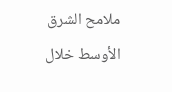ملامح الشرق الأوسط خلال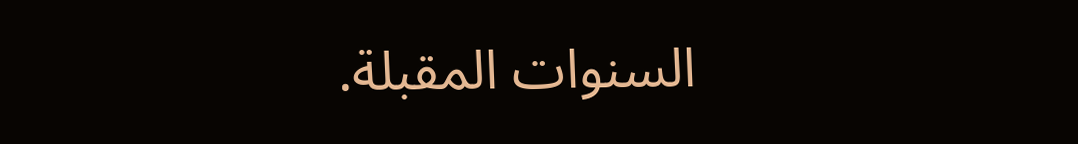السنوات المقبلة.